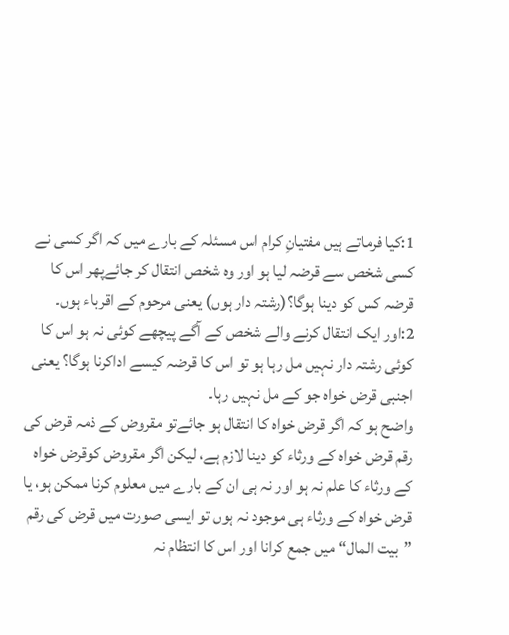1:کیا فرماتے ہیں مفتیانِ کرام اس مسئلہ کے بارے میں کہ اگر کسی نے کسی شخص سے قرضہ لیا ہو اور وہ شخص انتقال کر جائےپھر اس کا قرضہ کس کو دینا ہوگا؟(رشتہ دار ہوں) یعنی مرحوم کے اقرباء ہوں۔
2:اور ایک انتقال کرنے والے شخص کے آگے پیچھے کوئی نہ ہو اس کا کوئی رشتہ دار نہیں مل رہا ہو تو اس کا قرضہ کیسے اداکرنا ہوگا؟ یعنی اجنبی قرض خواہ جو کے مل نہیں رہا۔
واضح ہو کہ اگر قرض خواہ کا انتقال ہو جائےتو مقروض کے ذمہ قرض کی رقم قرض خواہ کے ورثاء کو دینا لازم ہے، لیکن اگر مقروض کوقرض خواہ کے ورثاء کا علم نہ ہو اور نہ ہی ان کے بارے میں معلوم کرنا ممکن ہو، یا قرض خواہ کے ورثاء ہی موجود نہ ہوں تو ایسی صورت میں قرض کی رقم ”بیت المال“ میں جمع کرانا اور اس کا انتظام نہ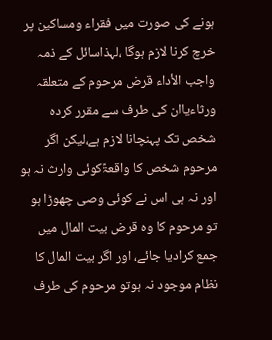ہونے کی صورت میں فقراء ومساکین پر خرچ کرنا لازم ہوگا ،لہذاسائل کے ذمہ واجب الأداء قرض مرحوم کے متعلقہ ورثاءیاان کی طرف سے مقرر کردہ شخص تک پہنچانا لازم ہے،لیکن اگر مرحوم شخص کا واقعۃًکوئی وارث نہ ہو اور نہ ہی اس نے کوئی وصی چھوڑا ہو تو مرحوم کا وہ قرض بیت المال میں جمع کرادیا جائے، اور اگر بیت المال کا نظام موجود نہ ہوتو مرحوم کی طرف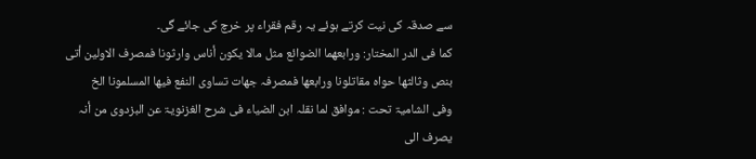سے صدقہ کی نیت کرتے ہوئے یہ رقم فقراء پر خرچ کی جائے گی۔
کما فی الدر المختار: ورابعھما الضوائع مثل مالا یکون أناس وارثونا فمصرف الاولین أتی بنص وثالثھا حواہ مقاتلونا ورابعھا فمصرفہ جھات تساوی النفع فیھا المسلمونا الخ
وفی الشامیۃ تحت : موافق لما نقلہ ابن الضیاء فی شرح الغزنویۃ عن البزدوی من أنہ یصرف الی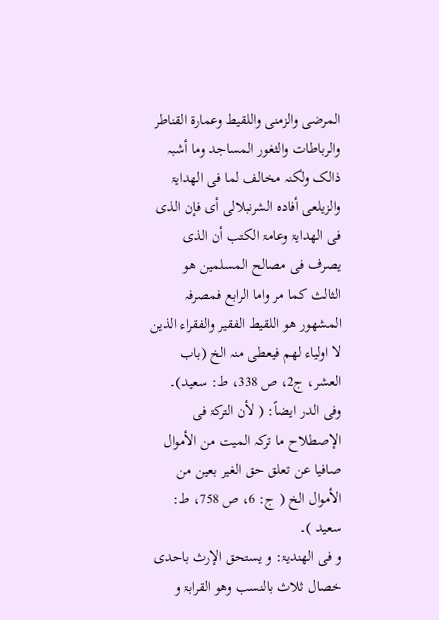المرضی والزمنی واللقیط وعمارۃ القناطر والرباطات والثغور المساجد وما أشبہ ذالک ولٰکنہ مخالف لما فی الھدایۃ والزیلعی أفادہ الشرنبلالی أی فإن الذی فی الھدایۃ وعامۃ الکتب أن الذی یصرف فی مصالح المسلمین ھو الثالث کما مر واما الرابع فمصرفہ المشھور ھو اللقیط الفقیر والفقراء الذین لا اولیاء لھم فیعطی منہ الخ (باب العشر، ج2، ص 338، ط: سعید)۔
وفی الدر ایضاً: ( لأن الترکۃ فی الإصطلاح ما ترکہ المیت من الأموال صافیا عن تعلق حق الغیر بعین من الأموال الخ ( ج: 6، ص 758، ط: سعید )۔
و فی الھندیۃ: و یستحق الإرث باحدی خصال ثلاث بالنسب وھو القرابۃ و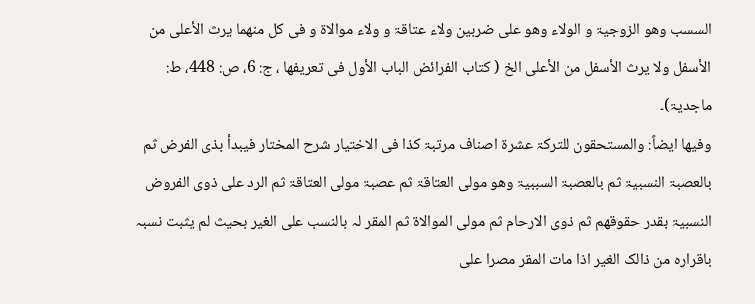السسب وھو الزوجیۃ و الولاء وھو علی ضربین ولاء عتاقۃ و ولاء موالاۃ و فی کل منھما یرث الأعلی من الأسفل ولا یرث الأسفل من الأعلی الخ ( کتاب الفرائض الباب الأول فی تعریفھا ، ج: 6، ص: 448، ط: ماجدیۃ)۔
وفیھا ایضاً: والمستحقون للترکۃ عشرۃ اصناف مرتبۃ کذا فی الاختیار شرح المختار فیبدأ بذی الفرض ثم بالعصبۃ النسبیۃ ثم بالعصبۃ السببیۃ وھو مولی العتاقۃ ثم عصبۃ مولی العتاقۃ ثم الرد علی ذوی الفروض النسبیۃ بقدر حقوقھم ثم ذوی الارحام ثم مولی الموالاۃ ثم المقر لہ بالنسب علی الغیر بحیث لم یثبت نسبہ باقرارہ من ذالک الغیر اذا مات المقر مصرا علی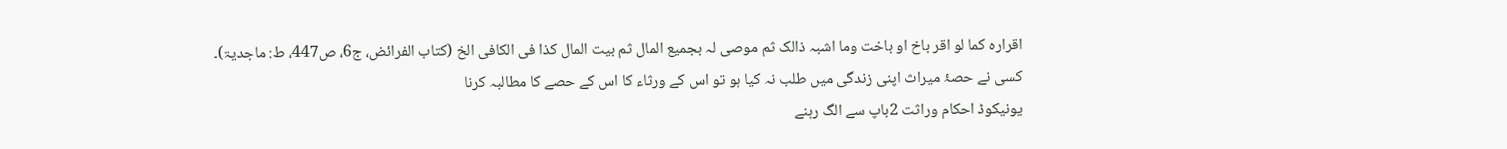اقرارہ کما لو اقر باخ او باخت وما اشبہ ذالک ثم موصی لہ بجمیع المال ثم بیت المال کذا فی الکافی الخ (کتاب الفرائض، ج6، ص447، ط: ماجدیۃ)۔
کسی نے حصۂ میراث اپنی زندگی میں طلب نہ کیا ہو تو اس کے ورثاء کا اس کے حصے کا مطالبہ کرنا
یونیکوڈ احکام وراثت 2باپ سے الگ رہنے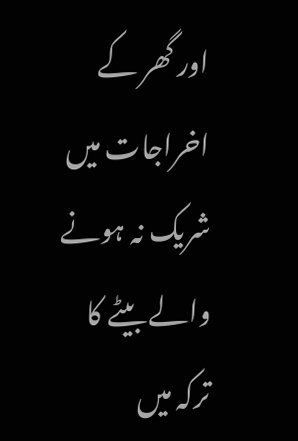اور گھر کے اخراجات میں شریک نہ ہونے والے بیٹے کا ترکہ میں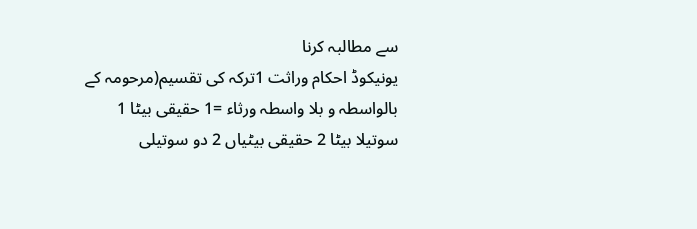سے مطالبہ کرنا
یونیکوڈ احکام وراثت 1ترکہ کی تقسیم(مرحومہ کے بالواسطہ و بلا واسطہ ورثاء =1 حقیقی بیٹا 1 سوتیلا بیٹا 2 حقیقی بیٹیاں 2 دو سوتیلی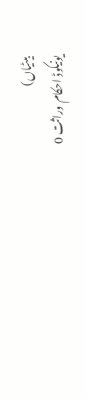بیٹیاں)
یونیکوڈ احکام وراثت 0